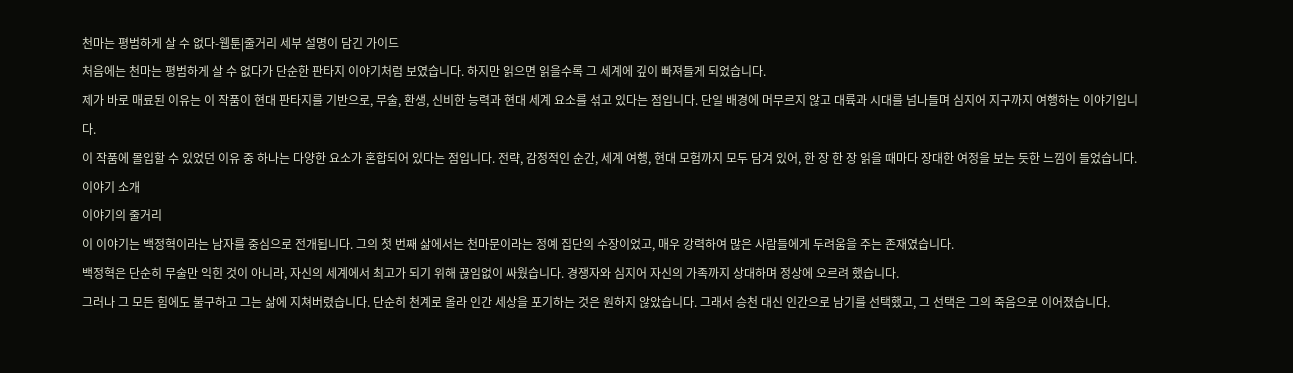천마는 평범하게 살 수 없다-웹툰|줄거리 세부 설명이 담긴 가이드
처음에는 천마는 평범하게 살 수 없다가 단순한 판타지 이야기처럼 보였습니다. 하지만 읽으면 읽을수록 그 세계에 깊이 빠져들게 되었습니다.
제가 바로 매료된 이유는 이 작품이 현대 판타지를 기반으로, 무술, 환생, 신비한 능력과 현대 세계 요소를 섞고 있다는 점입니다. 단일 배경에 머무르지 않고 대륙과 시대를 넘나들며 심지어 지구까지 여행하는 이야기입니다.
이 작품에 몰입할 수 있었던 이유 중 하나는 다양한 요소가 혼합되어 있다는 점입니다. 전략, 감정적인 순간, 세계 여행, 현대 모험까지 모두 담겨 있어, 한 장 한 장 읽을 때마다 장대한 여정을 보는 듯한 느낌이 들었습니다.
이야기 소개
이야기의 줄거리
이 이야기는 백정혁이라는 남자를 중심으로 전개됩니다. 그의 첫 번째 삶에서는 천마문이라는 정예 집단의 수장이었고, 매우 강력하여 많은 사람들에게 두려움을 주는 존재였습니다.
백정혁은 단순히 무술만 익힌 것이 아니라, 자신의 세계에서 최고가 되기 위해 끊임없이 싸웠습니다. 경쟁자와 심지어 자신의 가족까지 상대하며 정상에 오르려 했습니다.
그러나 그 모든 힘에도 불구하고 그는 삶에 지쳐버렸습니다. 단순히 천계로 올라 인간 세상을 포기하는 것은 원하지 않았습니다. 그래서 승천 대신 인간으로 남기를 선택했고, 그 선택은 그의 죽음으로 이어졌습니다.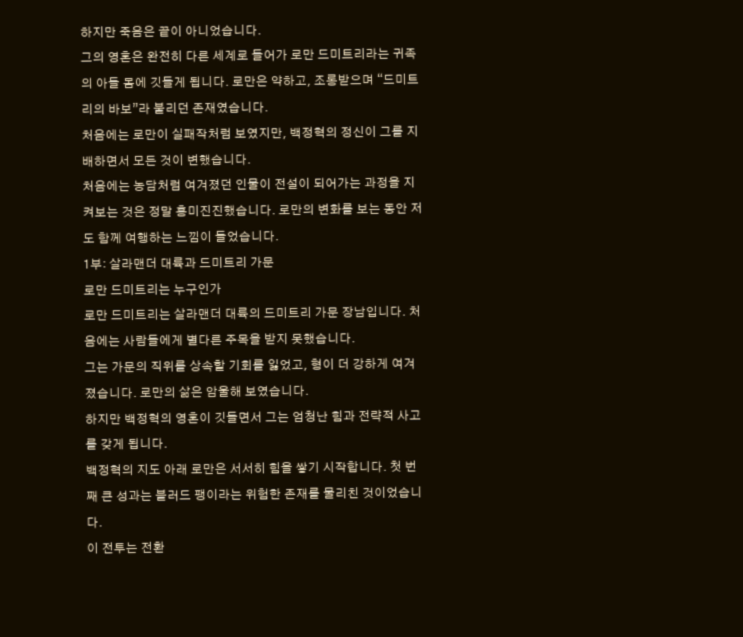하지만 죽음은 끝이 아니었습니다.
그의 영혼은 완전히 다른 세계로 들어가 로만 드미트리라는 귀족의 아들 몸에 깃들게 됩니다. 로만은 약하고, 조롱받으며 “드미트리의 바보”라 불리던 존재였습니다.
처음에는 로만이 실패작처럼 보였지만, 백정혁의 정신이 그를 지배하면서 모든 것이 변했습니다.
처음에는 농담처럼 여겨졌던 인물이 전설이 되어가는 과정을 지켜보는 것은 정말 흥미진진했습니다. 로만의 변화를 보는 동안 저도 함께 여행하는 느낌이 들었습니다.
1부: 살라맨더 대륙과 드미트리 가문
로만 드미트리는 누구인가
로만 드미트리는 살라맨더 대륙의 드미트리 가문 장남입니다. 처음에는 사람들에게 별다른 주목을 받지 못했습니다.
그는 가문의 직위를 상속할 기회를 잃었고, 형이 더 강하게 여겨졌습니다. 로만의 삶은 암울해 보였습니다.
하지만 백정혁의 영혼이 깃들면서 그는 엄청난 힘과 전략적 사고를 갖게 됩니다.
백정혁의 지도 아래 로만은 서서히 힘을 쌓기 시작합니다. 첫 번째 큰 성과는 블러드 팽이라는 위험한 존재를 물리친 것이었습니다.
이 전투는 전환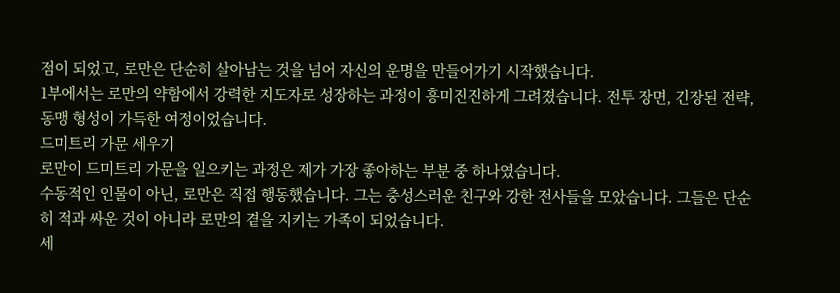점이 되었고, 로만은 단순히 살아남는 것을 넘어 자신의 운명을 만들어가기 시작했습니다.
1부에서는 로만의 약함에서 강력한 지도자로 성장하는 과정이 흥미진진하게 그려졌습니다. 전투 장면, 긴장된 전략, 동맹 형성이 가득한 여정이었습니다.
드미트리 가문 세우기
로만이 드미트리 가문을 일으키는 과정은 제가 가장 좋아하는 부분 중 하나였습니다.
수동적인 인물이 아닌, 로만은 직접 행동했습니다. 그는 충성스러운 친구와 강한 전사들을 모았습니다. 그들은 단순히 적과 싸운 것이 아니라 로만의 곁을 지키는 가족이 되었습니다.
세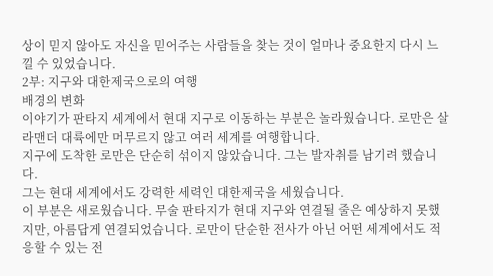상이 믿지 않아도 자신을 믿어주는 사람들을 찾는 것이 얼마나 중요한지 다시 느낄 수 있었습니다.
2부: 지구와 대한제국으로의 여행
배경의 변화
이야기가 판타지 세계에서 현대 지구로 이동하는 부분은 놀라웠습니다. 로만은 살라맨더 대륙에만 머무르지 않고 여러 세계를 여행합니다.
지구에 도착한 로만은 단순히 섞이지 않았습니다. 그는 발자취를 남기려 했습니다.
그는 현대 세계에서도 강력한 세력인 대한제국을 세웠습니다.
이 부분은 새로웠습니다. 무술 판타지가 현대 지구와 연결될 줄은 예상하지 못했지만, 아름답게 연결되었습니다. 로만이 단순한 전사가 아닌 어떤 세계에서도 적응할 수 있는 전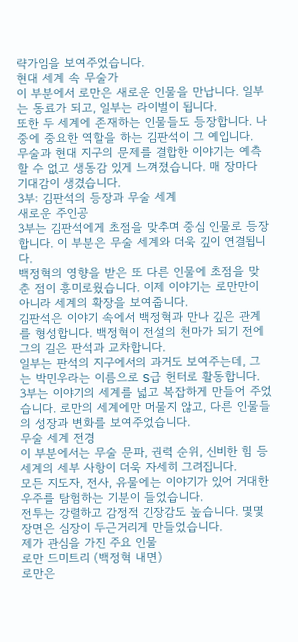략가임을 보여주었습니다.
현대 세계 속 무술가
이 부분에서 로만은 새로운 인물을 만납니다. 일부는 동료가 되고, 일부는 라이벌이 됩니다.
또한 두 세계에 존재하는 인물들도 등장합니다. 나중에 중요한 역할을 하는 김판석이 그 예입니다.
무술과 현대 지구의 문제를 결합한 이야기는 예측할 수 없고 생동감 있게 느껴졌습니다. 매 장마다 기대감이 생겼습니다.
3부: 김판석의 등장과 무술 세계
새로운 주인공
3부는 김판석에게 초점을 맞추며 중심 인물로 등장합니다. 이 부분은 무술 세계와 더욱 깊이 연결됩니다.
백정혁의 영향을 받은 또 다른 인물에 초점을 맞춘 점이 흥미로웠습니다. 이제 이야기는 로만만이 아니라 세계의 확장을 보여줍니다.
김판석은 이야기 속에서 백정혁과 만나 깊은 관계를 형성합니다. 백정혁이 전설의 천마가 되기 전에 그의 길은 판석과 교차합니다.
일부는 판석의 지구에서의 과거도 보여주는데, 그는 박민우라는 이름으로 S급 헌터로 활동합니다.
3부는 이야기의 세계를 넓고 복잡하게 만들어 주었습니다. 로만의 세계에만 머물지 않고, 다른 인물들의 성장과 변화를 보여주었습니다.
무술 세계 전경
이 부분에서는 무술 문파, 권력 순위, 신비한 힘 등 세계의 세부 사항이 더욱 자세히 그려집니다.
모든 지도자, 전사, 유물에는 이야기가 있어 거대한 우주를 탐험하는 기분이 들었습니다.
전투는 강렬하고 감정적 긴장감도 높습니다. 몇몇 장면은 심장이 두근거리게 만들었습니다.
제가 관심을 가진 주요 인물
로만 드미트리 (백정혁 내면)
로만은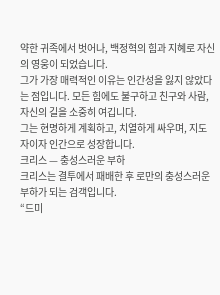약한 귀족에서 벗어나, 백정혁의 힘과 지혜로 자신의 영웅이 되었습니다.
그가 가장 매력적인 이유는 인간성을 잃지 않았다는 점입니다. 모든 힘에도 불구하고 친구와 사람, 자신의 길을 소중히 여깁니다.
그는 현명하게 계획하고, 치열하게 싸우며, 지도자이자 인간으로 성장합니다.
크리스 — 충성스러운 부하
크리스는 결투에서 패배한 후 로만의 충성스러운 부하가 되는 검객입니다.
“드미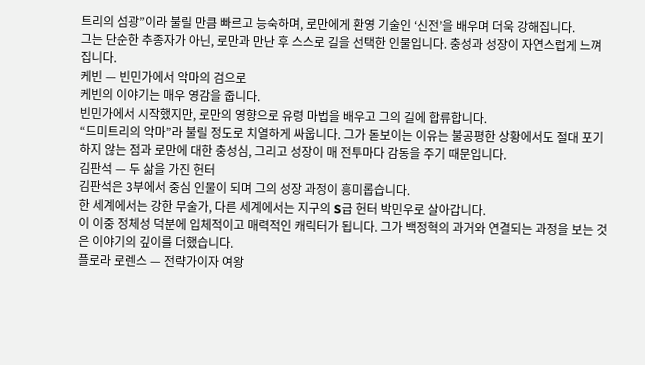트리의 섬광”이라 불릴 만큼 빠르고 능숙하며, 로만에게 환영 기술인 ‘신전’을 배우며 더욱 강해집니다.
그는 단순한 추종자가 아닌, 로만과 만난 후 스스로 길을 선택한 인물입니다. 충성과 성장이 자연스럽게 느껴집니다.
케빈 — 빈민가에서 악마의 검으로
케빈의 이야기는 매우 영감을 줍니다.
빈민가에서 시작했지만, 로만의 영향으로 유령 마법을 배우고 그의 길에 합류합니다.
“드미트리의 악마”라 불릴 정도로 치열하게 싸웁니다. 그가 돋보이는 이유는 불공평한 상황에서도 절대 포기하지 않는 점과 로만에 대한 충성심, 그리고 성장이 매 전투마다 감동을 주기 때문입니다.
김판석 — 두 삶을 가진 헌터
김판석은 3부에서 중심 인물이 되며 그의 성장 과정이 흥미롭습니다.
한 세계에서는 강한 무술가, 다른 세계에서는 지구의 S급 헌터 박민우로 살아갑니다.
이 이중 정체성 덕분에 입체적이고 매력적인 캐릭터가 됩니다. 그가 백정혁의 과거와 연결되는 과정을 보는 것은 이야기의 깊이를 더했습니다.
플로라 로렌스 — 전략가이자 여왕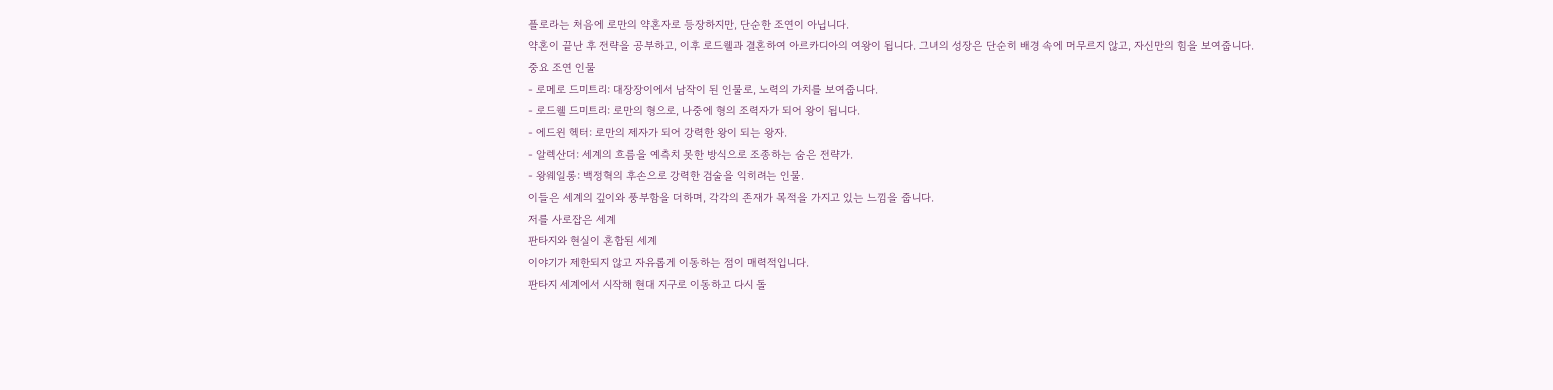플로라는 처음에 로만의 약혼자로 등장하지만, 단순한 조연이 아닙니다.
약혼이 끝난 후 전략을 공부하고, 이후 로드웰과 결혼하여 아르카디아의 여왕이 됩니다. 그녀의 성장은 단순히 배경 속에 머무르지 않고, 자신만의 힘을 보여줍니다.
중요 조연 인물
- 로메로 드미트리: 대장장이에서 남작이 된 인물로, 노력의 가치를 보여줍니다.
- 로드웰 드미트리: 로만의 형으로, 나중에 형의 조력자가 되어 왕이 됩니다.
- 에드윈 헥터: 로만의 제자가 되어 강력한 왕이 되는 왕자.
- 알렉산더: 세계의 흐름을 예측치 못한 방식으로 조종하는 숨은 전략가.
- 왕웨일롱: 백정혁의 후손으로 강력한 검술을 익히려는 인물.
이들은 세계의 깊이와 풍부함을 더하며, 각각의 존재가 목적을 가지고 있는 느낌을 줍니다.
저를 사로잡은 세계
판타지와 현실이 혼합된 세계
이야기가 제한되지 않고 자유롭게 이동하는 점이 매력적입니다.
판타지 세계에서 시작해 현대 지구로 이동하고 다시 돌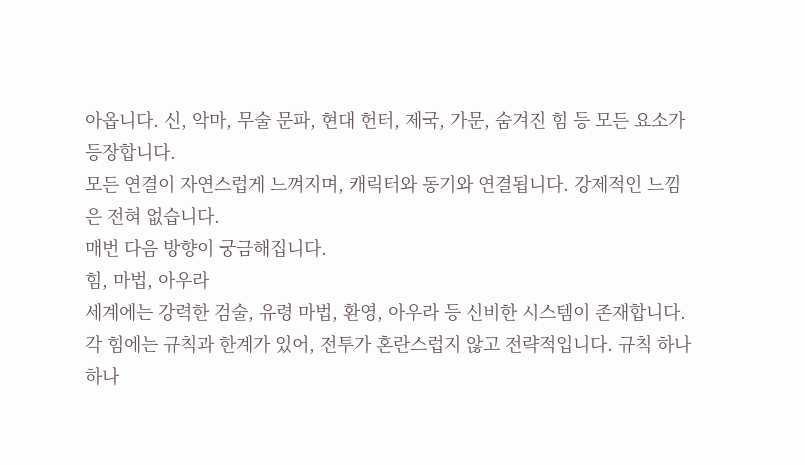아옵니다. 신, 악마, 무술 문파, 현대 헌터, 제국, 가문, 숨겨진 힘 등 모든 요소가 등장합니다.
모든 연결이 자연스럽게 느껴지며, 캐릭터와 동기와 연결됩니다. 강제적인 느낌은 전혀 없습니다.
매번 다음 방향이 궁금해집니다.
힘, 마법, 아우라
세계에는 강력한 검술, 유령 마법, 환영, 아우라 등 신비한 시스템이 존재합니다.
각 힘에는 규칙과 한계가 있어, 전투가 혼란스럽지 않고 전략적입니다. 규칙 하나하나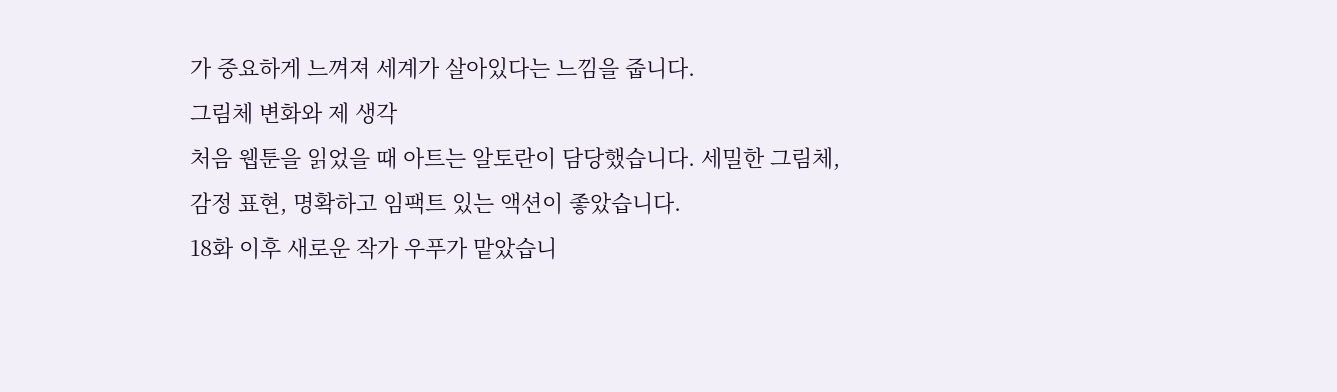가 중요하게 느껴져 세계가 살아있다는 느낌을 줍니다.
그림체 변화와 제 생각
처음 웹툰을 읽었을 때 아트는 알토란이 담당했습니다. 세밀한 그림체, 감정 표현, 명확하고 임팩트 있는 액션이 좋았습니다.
18화 이후 새로운 작가 우푸가 맡았습니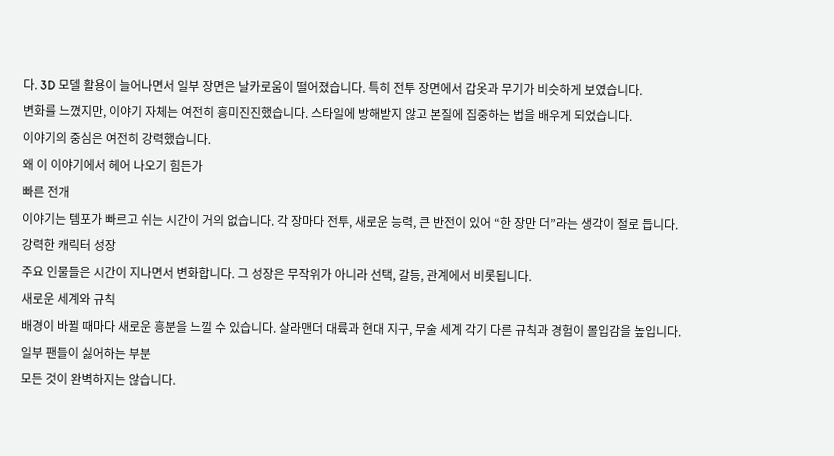다. 3D 모델 활용이 늘어나면서 일부 장면은 날카로움이 떨어졌습니다. 특히 전투 장면에서 갑옷과 무기가 비슷하게 보였습니다.
변화를 느꼈지만, 이야기 자체는 여전히 흥미진진했습니다. 스타일에 방해받지 않고 본질에 집중하는 법을 배우게 되었습니다.
이야기의 중심은 여전히 강력했습니다.
왜 이 이야기에서 헤어 나오기 힘든가
빠른 전개
이야기는 템포가 빠르고 쉬는 시간이 거의 없습니다. 각 장마다 전투, 새로운 능력, 큰 반전이 있어 “한 장만 더”라는 생각이 절로 듭니다.
강력한 캐릭터 성장
주요 인물들은 시간이 지나면서 변화합니다. 그 성장은 무작위가 아니라 선택, 갈등, 관계에서 비롯됩니다.
새로운 세계와 규칙
배경이 바뀔 때마다 새로운 흥분을 느낄 수 있습니다. 살라맨더 대륙과 현대 지구, 무술 세계 각기 다른 규칙과 경험이 몰입감을 높입니다.
일부 팬들이 싫어하는 부분
모든 것이 완벽하지는 않습니다.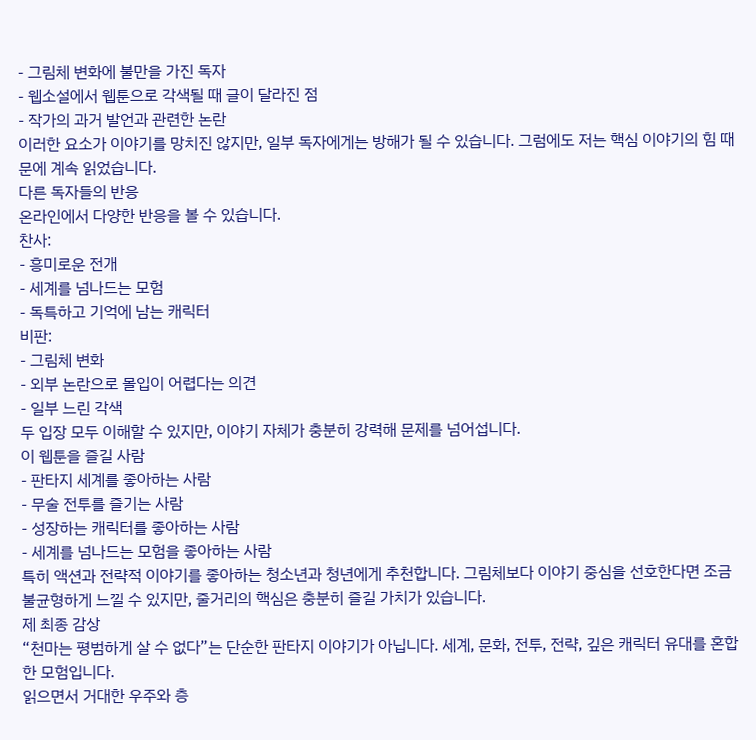- 그림체 변화에 불만을 가진 독자
- 웹소설에서 웹툰으로 각색될 때 글이 달라진 점
- 작가의 과거 발언과 관련한 논란
이러한 요소가 이야기를 망치진 않지만, 일부 독자에게는 방해가 될 수 있습니다. 그럼에도 저는 핵심 이야기의 힘 때문에 계속 읽었습니다.
다른 독자들의 반응
온라인에서 다양한 반응을 볼 수 있습니다.
찬사:
- 흥미로운 전개
- 세계를 넘나드는 모험
- 독특하고 기억에 남는 캐릭터
비판:
- 그림체 변화
- 외부 논란으로 몰입이 어렵다는 의견
- 일부 느린 각색
두 입장 모두 이해할 수 있지만, 이야기 자체가 충분히 강력해 문제를 넘어섭니다.
이 웹툰을 즐길 사람
- 판타지 세계를 좋아하는 사람
- 무술 전투를 즐기는 사람
- 성장하는 캐릭터를 좋아하는 사람
- 세계를 넘나드는 모험을 좋아하는 사람
특히 액션과 전략적 이야기를 좋아하는 청소년과 청년에게 추천합니다. 그림체보다 이야기 중심을 선호한다면 조금 불균형하게 느낄 수 있지만, 줄거리의 핵심은 충분히 즐길 가치가 있습니다.
제 최종 감상
“천마는 평범하게 살 수 없다”는 단순한 판타지 이야기가 아닙니다. 세계, 문화, 전투, 전략, 깊은 캐릭터 유대를 혼합한 모험입니다.
읽으면서 거대한 우주와 층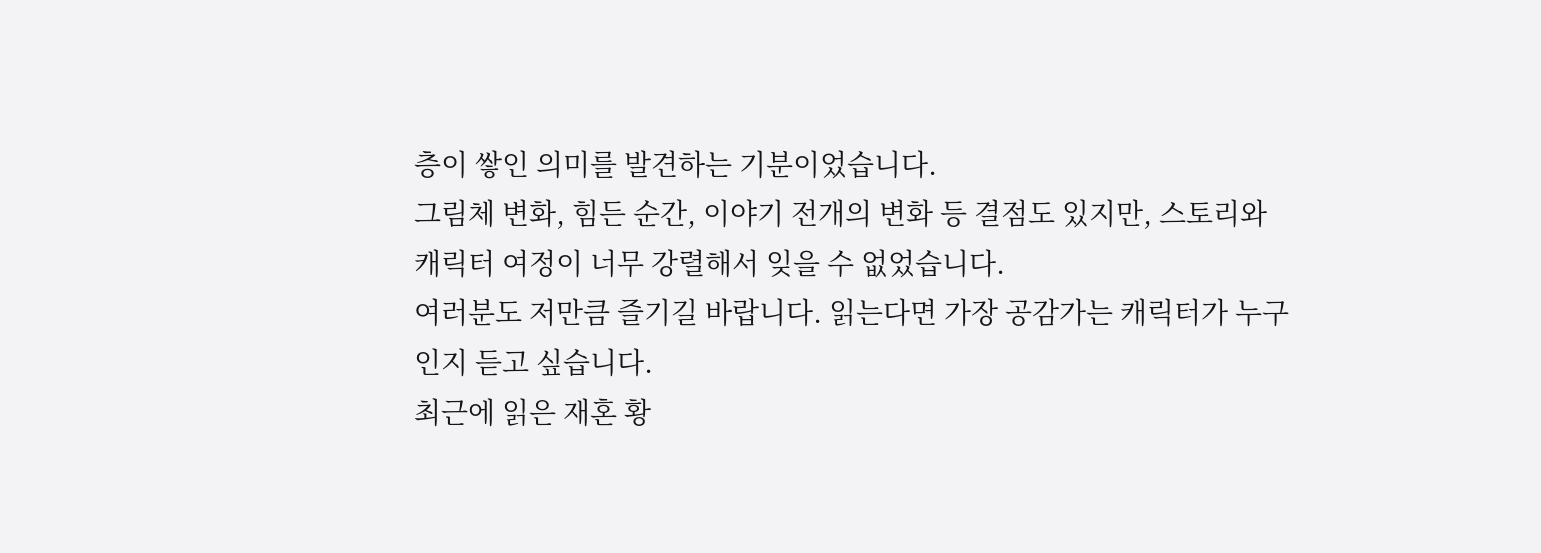층이 쌓인 의미를 발견하는 기분이었습니다.
그림체 변화, 힘든 순간, 이야기 전개의 변화 등 결점도 있지만, 스토리와 캐릭터 여정이 너무 강렬해서 잊을 수 없었습니다.
여러분도 저만큼 즐기길 바랍니다. 읽는다면 가장 공감가는 캐릭터가 누구인지 듣고 싶습니다.
최근에 읽은 재혼 황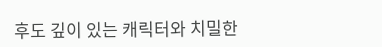후도 깊이 있는 캐릭터와 치밀한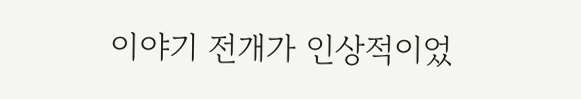이야기 전개가 인상적이었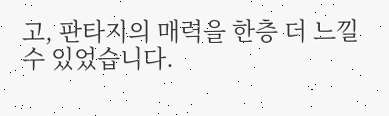고, 판타지의 매력을 한층 더 느낄 수 있었습니다.